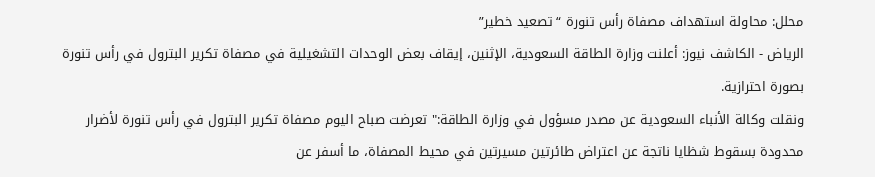محلل: محاولة استهداف مصفاة رأس تنورة “تصعيد خطير”
الرياض - الكاشف نيوز: أعلنت وزارة الطاقة السعودية، الإثنين، إيقاف بعض الوحدات التشغيلية في مصفاة تكرير البترول في رأس تنورة بصورة احترازية.
ونقلت وكالة الأنباء السعودية عن مصدر مسؤول في وزارة الطاقة:" تعرضت صباح اليوم مصفاة تكرير البترول في رأس تنورة لأضرار محدودة بسقوط شظايا ناتجة عن اعتراض طائرتين مسيرتين في محيط المصفاة، ما أسفر عن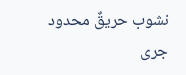نشوب حريقٌ محدود جرى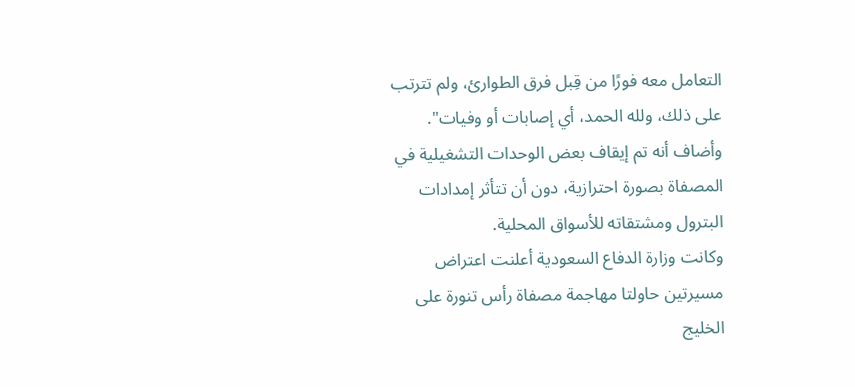التعامل معه فورًا من قِبل فرق الطوارئ، ولم تترتب على ذلك، ولله الحمد، أي إصابات أو وفيات".
وأضاف أنه تم إيقاف بعض الوحدات التشغيلية في المصفاة بصورة احترازية، دون أن تتأثر إمدادات البترول ومشتقاته للأسواق المحلية.
وكانت وزارة الدفاع السعودية أعلنت اعتراض مسيرتين حاولتا مهاجمة مصفاة رأس تنورة على الخليج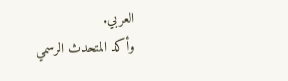العربي.
وأكد المتحدث الرسمي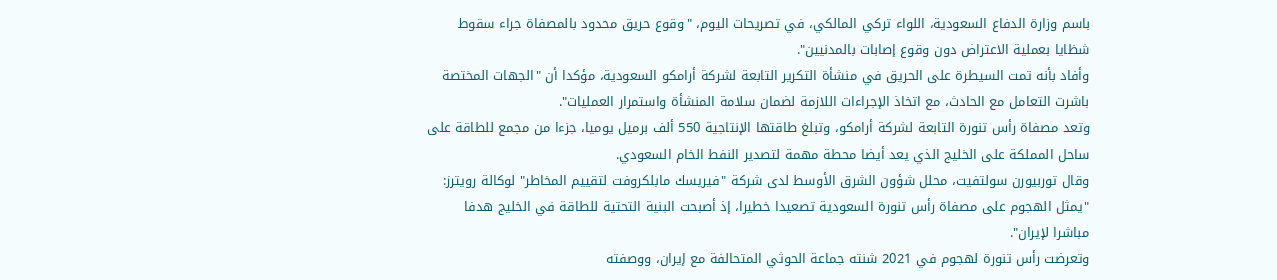باسم وزارة الدفاع السعودية، اللواء تركي المالكي، في تصريحات اليوم، "وقوع حريق محدود بالمصفاة جراء سقوط شظايا بعملية الاعتراض دون وقوع إصابات بالمدنيين".
وأفاد بأنه تمت السيطرة على الحريق في منشأة التكرير التابعة لشركة أرامكو السعودية، مؤكدا أن "الجهات المختصة باشرت التعامل مع الحادث، مع اتخاذ الإجراءات اللازمة لضمان سلامة المنشأة واستمرار العمليات".
وتعد مصفاة رأس تنورة التابعة لشركة أرامكو، وتبلغ طاقتها الإنتاجية 550 ألف برميل يوميا، جزءا من مجمع للطاقة على ساحل المملكة على الخليج الذي يعد أيضا محطة مهمة لتصدير النفط الخام السعودي.
وقال توربيورن سولتفيت، محلل شؤون الشرق الأوسط لدى شركة "فيريسك مابلكروفت لتقييم المخاطر" لوكالة رويترز: "يمثل الهجوم على مصفاة رأس تنورة السعودية تصعيدا خطيرا، إذ أصبحت البنية التحتية للطاقة في الخليج هدفا مباشرا لإيران".
وتعرضت رأس تنورة لهجوم في 2021 شنته جماعة الحوثي المتحالفة مع إيران، ووصفته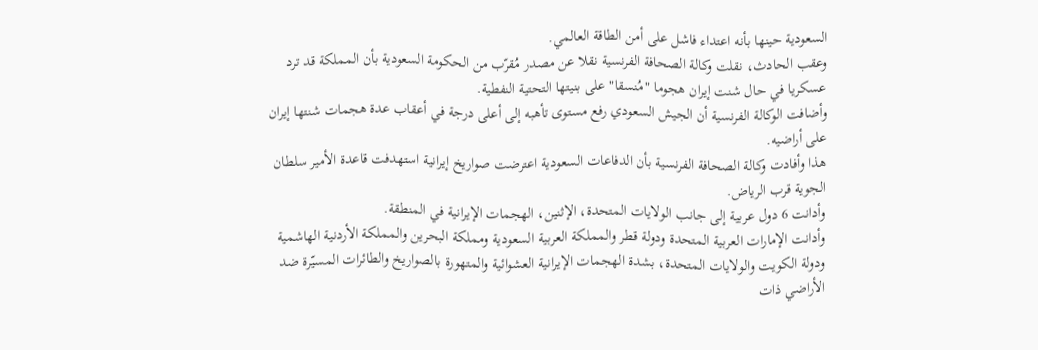السعودية حينها بأنه اعتداء فاشل على أمن الطاقة العالمي.
وعقب الحادث، نقلت وكالة الصحافة الفرنسية نقلا عن مصدر مُقرّب من الحكومة السعودية بأن المملكة قد ترد عسكريا في حال شنت إيران هجوما "مُنسقا" على بنيتها التحتية النفطية.
وأضافت الوكالة الفرنسية أن الجيش السعودي رفع مستوى تأهبه إلى أعلى درجة في أعقاب عدة هجمات شنتها إيران على أراضيه.
هذا وأفادت وكالة الصحافة الفرنسية بأن الدفاعات السعودية اعترضت صواريخ إيرانية استهدفت قاعدة الأمير سلطان الجوية قرب الرياض.
وأدانت 6 دول عربية إلى جانب الولايات المتحدة، الإثنين، الهجمات الإيرانية في المنطقة.
وأدانت الإمارات العربية المتحدة ودولة قطر والمملكة العربية السعودية ومملكة البحرين والمملكة الأردنية الهاشمية ودولة الكويت والولايات المتحدة، بشدة الهجمات الإيرانية العشوائية والمتهورة بالصواريخ والطائرات المسيّرة ضد الأراضي ذات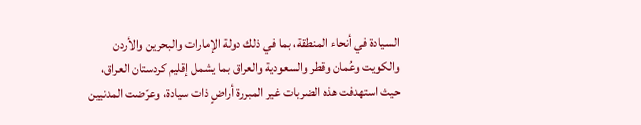السيادة في أنحاء المنطقة، بما في ذلك دولة الإمارات والبحرين والأردن والكويت وعُمان وقطر والسعودية والعراق بما يشمل إقليم كردستان العراق، حيث استهدفت هذه الضربات غير المبررة أراضٍ ذات سيادة، وعرّضت المدنيين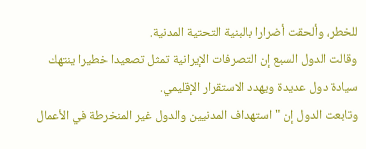للخطر، وألحقت أضرارا بالبنية التحتية المدنية.
وقالت الدول السبع إن التصرفات الإيرانية تمثل تصعيدا خطيرا ينتهك سيادة دول عديدة ويهدد الاستقرار الإقليمي.
وتابعت الدول إن "استهداف المدنيين والدول غير المنخرطة في الأعمال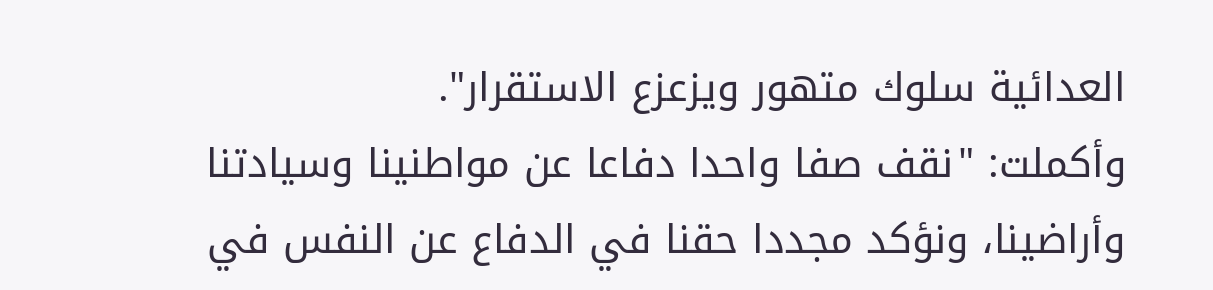العدائية سلوك متهور ويزعزع الاستقرار".
وأكملت: "نقف صفا واحدا دفاعا عن مواطنينا وسيادتنا وأراضينا، ونؤكد مجددا حقنا في الدفاع عن النفس في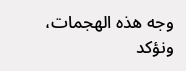وجه هذه الهجمات، ونؤكد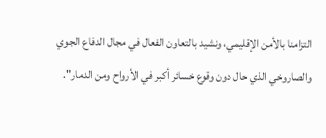التزامنا بالأمن الإقليمي، ونشيد بالتعاون الفعال في مجال الدفاع الجوي والصاروخي الذي حال دون وقوع خسائر أكبر في الأرواح ومن الدمار".